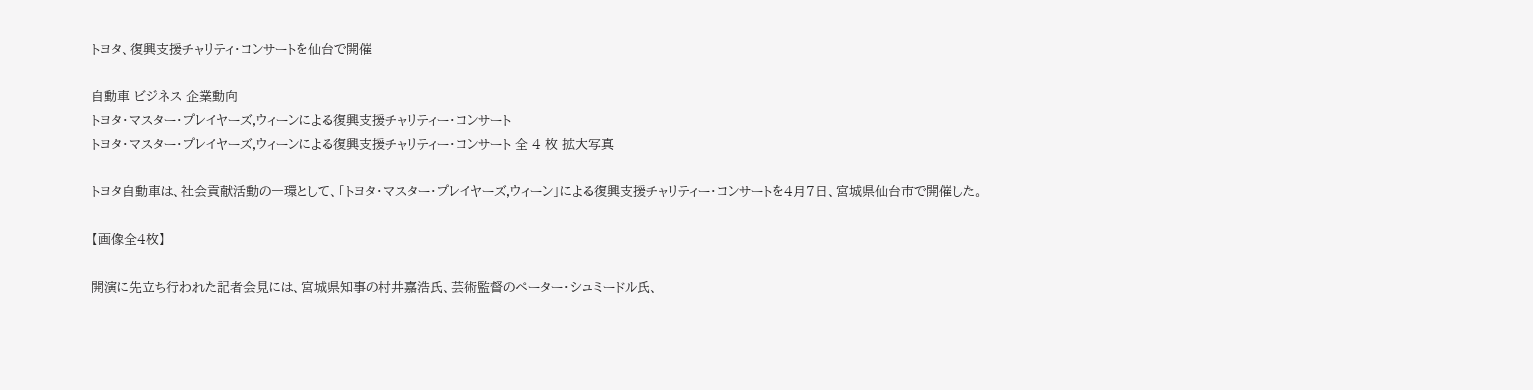トヨタ、復興支援チャリティ・コンサートを仙台で開催

自動車 ビジネス 企業動向
トヨタ・マスター・プレイヤーズ,ウィーンによる復興支援チャリティー・コンサート
トヨタ・マスター・プレイヤーズ,ウィーンによる復興支援チャリティー・コンサート 全 4 枚 拡大写真

トヨタ自動車は、社会貢献活動の一環として、「トヨタ・マスター・プレイヤーズ,ウィーン」による復興支援チャリティー・コンサートを4月7日、宮城県仙台市で開催した。

【画像全4枚】

開演に先立ち行われた記者会見には、宮城県知事の村井嘉浩氏、芸術監督のペーター・シュミードル氏、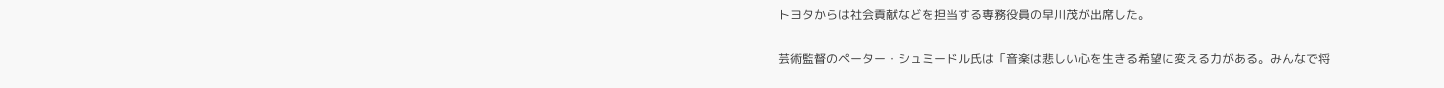トヨタからは社会貢献などを担当する専務役員の早川茂が出席した。

芸術監督のペーター・シュミードル氏は「音楽は悲しい心を生きる希望に変える力がある。みんなで将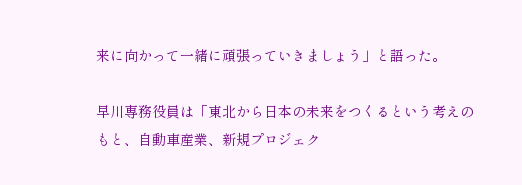来に向かって一緒に頑張っていきましょう」と語った。

早川専務役員は「東北から日本の未来をつくるという考えのもと、自動車産業、新規プロジェク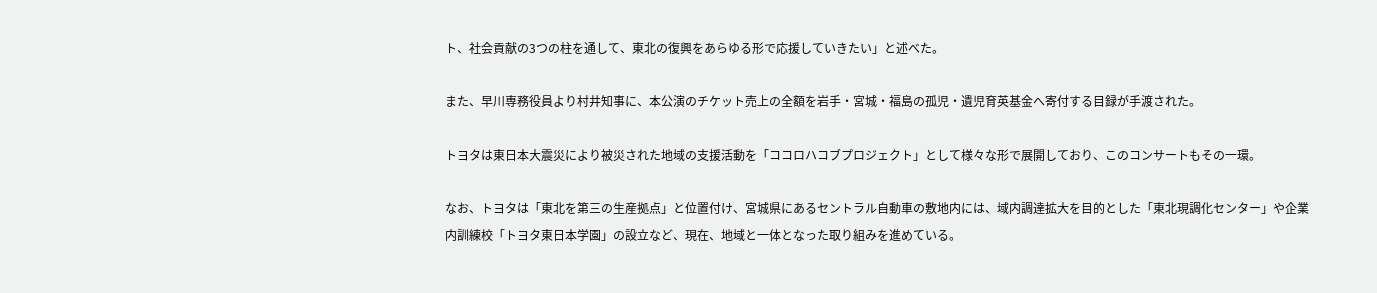ト、社会貢献の3つの柱を通して、東北の復興をあらゆる形で応援していきたい」と述べた。

また、早川専務役員より村井知事に、本公演のチケット売上の全額を岩手・宮城・福島の孤児・遺児育英基金へ寄付する目録が手渡された。

トヨタは東日本大震災により被災された地域の支援活動を「ココロハコブプロジェクト」として様々な形で展開しており、このコンサートもその一環。

なお、トヨタは「東北を第三の生産拠点」と位置付け、宮城県にあるセントラル自動車の敷地内には、域内調達拡大を目的とした「東北現調化センター」や企業内訓練校「トヨタ東日本学園」の設立など、現在、地域と一体となった取り組みを進めている。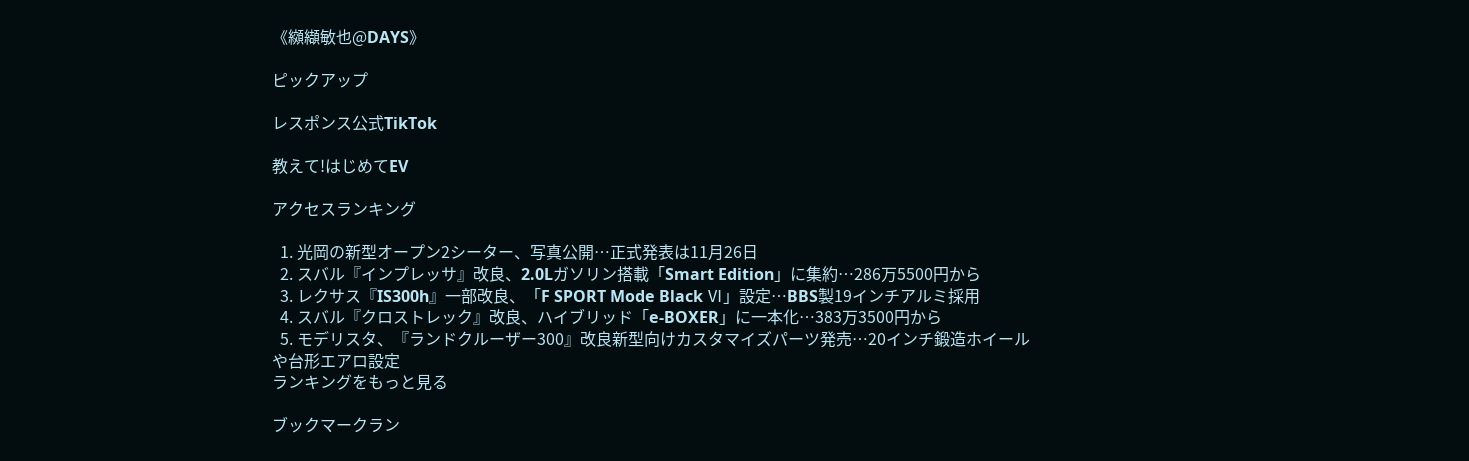《纐纈敏也@DAYS》

ピックアップ

レスポンス公式TikTok

教えて!はじめてEV

アクセスランキング

  1. 光岡の新型オープン2シーター、写真公開…正式発表は11月26日
  2. スバル『インプレッサ』改良、2.0Lガソリン搭載「Smart Edition」に集約…286万5500円から
  3. レクサス『IS300h』一部改良、「F SPORT Mode Black Ⅵ」設定…BBS製19インチアルミ採用
  4. スバル『クロストレック』改良、ハイブリッド「e-BOXER」に一本化…383万3500円から
  5. モデリスタ、『ランドクルーザー300』改良新型向けカスタマイズパーツ発売…20インチ鍛造ホイールや台形エアロ設定
ランキングをもっと見る

ブックマークラン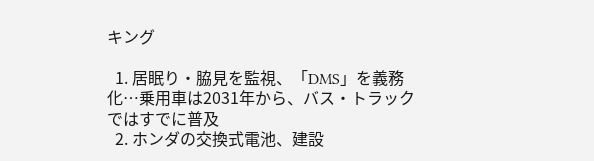キング

  1. 居眠り・脇見を監視、「DMS」を義務化…乗用車は2031年から、バス・トラックではすでに普及
  2. ホンダの交換式電池、建設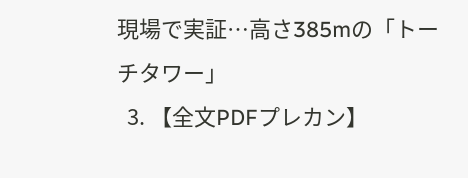現場で実証…高さ385mの「トーチタワー」
  3. 【全文PDFプレカン】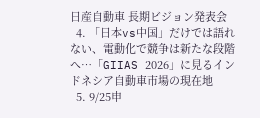日産自動車 長期ビジョン発表会
  4. 「日本vs中国」だけでは語れない、電動化で競争は新たな段階へ…「GIIAS 2026」に見るインドネシア自動車市場の現在地
  5. 9/25申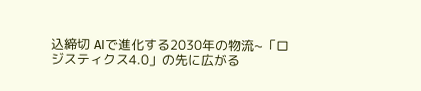込締切 AIで進化する2030年の物流~「ロジスティクス4.0」の先に広がる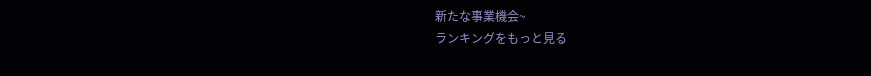新たな事業機会~
ランキングをもっと見る